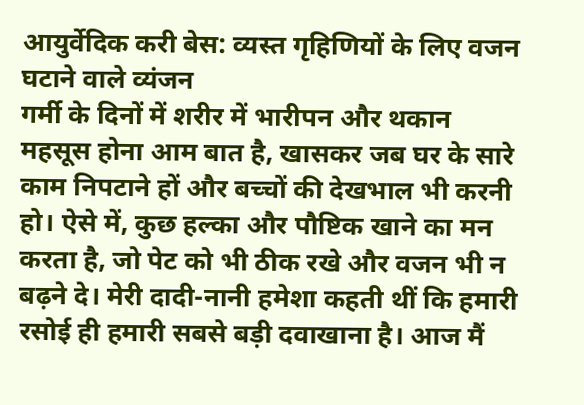आयुर्वेदिक करी बेस: व्यस्त गृहिणियों के लिए वजन घटाने वाले व्यंजन
गर्मी के दिनों में शरीर में भारीपन और थकान महसूस होना आम बात है, खासकर जब घर के सारे काम निपटाने हों और बच्चों की देखभाल भी करनी हो। ऐसे में, कुछ हल्का और पौष्टिक खाने का मन करता है, जो पेट को भी ठीक रखे और वजन भी न बढ़ने दे। मेरी दादी-नानी हमेशा कहती थीं कि हमारी रसोई ही हमारी सबसे बड़ी दवाखाना है। आज मैं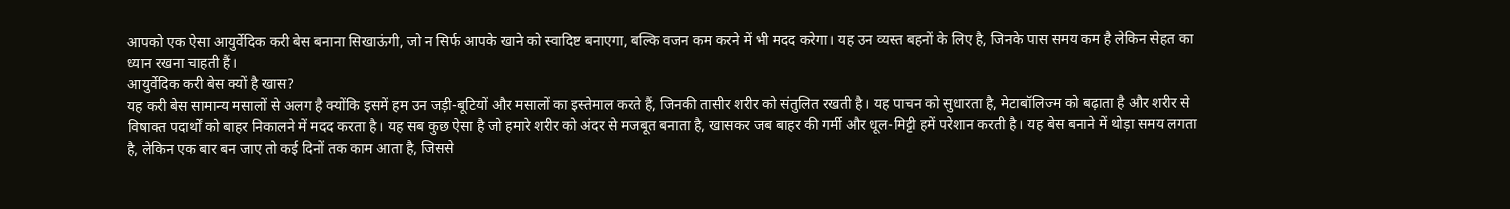आपको एक ऐसा आयुर्वेदिक करी बेस बनाना सिखाऊंगी, जो न सिर्फ आपके खाने को स्वादिष्ट बनाएगा, बल्कि वजन कम करने में भी मदद करेगा। यह उन व्यस्त बहनों के लिए है, जिनके पास समय कम है लेकिन सेहत का ध्यान रखना चाहती हैं।
आयुर्वेदिक करी बेस क्यों है खास?
यह करी बेस सामान्य मसालों से अलग है क्योंकि इसमें हम उन जड़ी-बूटियों और मसालों का इस्तेमाल करते हैं, जिनकी तासीर शरीर को संतुलित रखती है। यह पाचन को सुधारता है, मेटाबॉलिज्म को बढ़ाता है और शरीर से विषाक्त पदार्थों को बाहर निकालने में मदद करता है। यह सब कुछ ऐसा है जो हमारे शरीर को अंदर से मजबूत बनाता है, खासकर जब बाहर की गर्मी और धूल-मिट्टी हमें परेशान करती है। यह बेस बनाने में थोड़ा समय लगता है, लेकिन एक बार बन जाए तो कई दिनों तक काम आता है, जिससे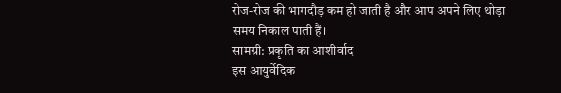रोज-रोज की भागदौड़ कम हो जाती है और आप अपने लिए थोड़ा समय निकाल पाती हैं।
सामग्री: प्रकृति का आशीर्वाद
इस आयुर्वेदिक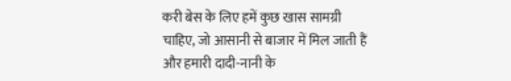करी बेस के लिए हमें कुछ खास सामग्री चाहिए, जो आसानी से बाजार में मिल जाती हैं और हमारी दादी-नानी के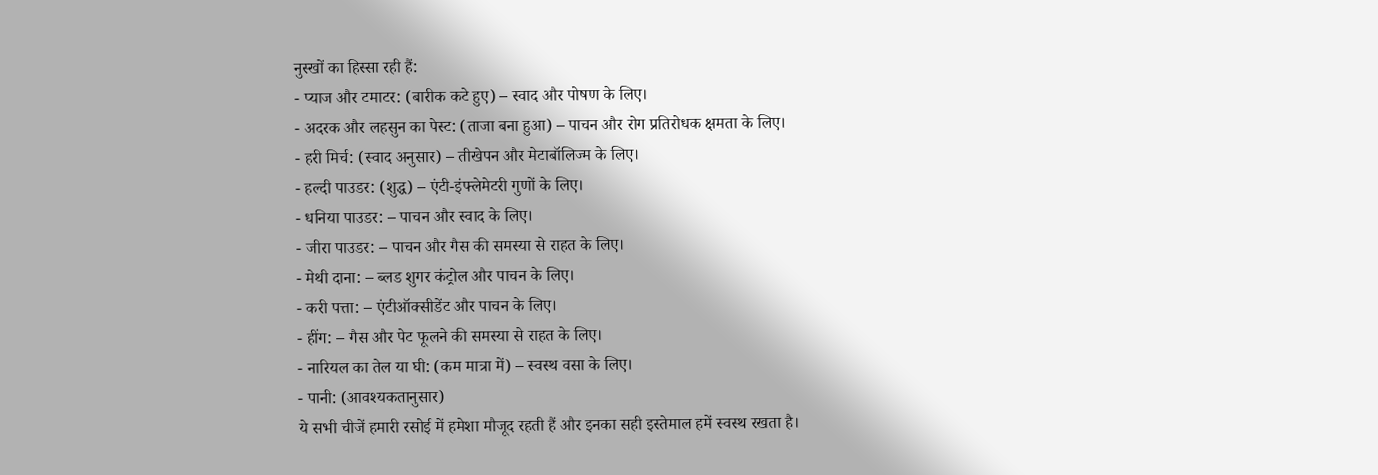नुस्खों का हिस्सा रही हैं:
- प्याज और टमाटर: (बारीक कटे हुए) – स्वाद और पोषण के लिए।
- अदरक और लहसुन का पेस्ट: (ताजा बना हुआ) – पाचन और रोग प्रतिरोधक क्षमता के लिए।
- हरी मिर्च: (स्वाद अनुसार) – तीखेपन और मेटाबॉलिज्म के लिए।
- हल्दी पाउडर: (शुद्ध) – एंटी-इंफ्लेमेटरी गुणों के लिए।
- धनिया पाउडर: – पाचन और स्वाद के लिए।
- जीरा पाउडर: – पाचन और गैस की समस्या से राहत के लिए।
- मेथी दाना: – ब्लड शुगर कंट्रोल और पाचन के लिए।
- करी पत्ता: – एंटीऑक्सीडेंट और पाचन के लिए।
- हींग: – गैस और पेट फूलने की समस्या से राहत के लिए।
- नारियल का तेल या घी: (कम मात्रा में) – स्वस्थ वसा के लिए।
- पानी: (आवश्यकतानुसार)
ये सभी चीजें हमारी रसोई में हमेशा मौजूद रहती हैं और इनका सही इस्तेमाल हमें स्वस्थ रखता है।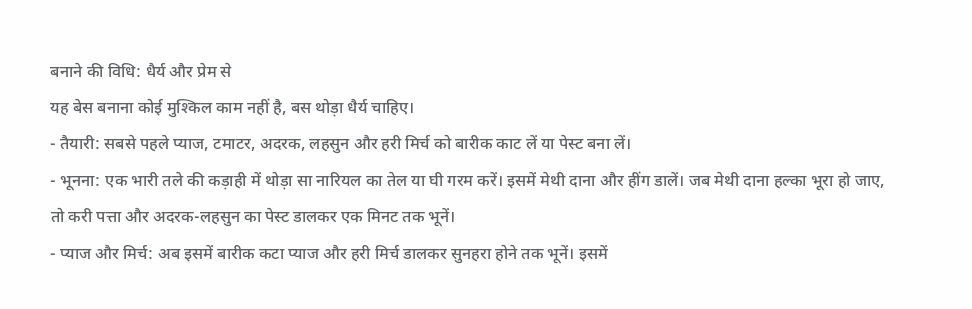बनाने की विधि: धैर्य और प्रेम से
यह बेस बनाना कोई मुश्किल काम नहीं है, बस थोड़ा धैर्य चाहिए।
- तैयारी: सबसे पहले प्याज, टमाटर, अदरक, लहसुन और हरी मिर्च को बारीक काट लें या पेस्ट बना लें।
- भूनना: एक भारी तले की कड़ाही में थोड़ा सा नारियल का तेल या घी गरम करें। इसमें मेथी दाना और हींग डालें। जब मेथी दाना हल्का भूरा हो जाए, तो करी पत्ता और अदरक-लहसुन का पेस्ट डालकर एक मिनट तक भूनें।
- प्याज और मिर्च: अब इसमें बारीक कटा प्याज और हरी मिर्च डालकर सुनहरा होने तक भूनें। इसमें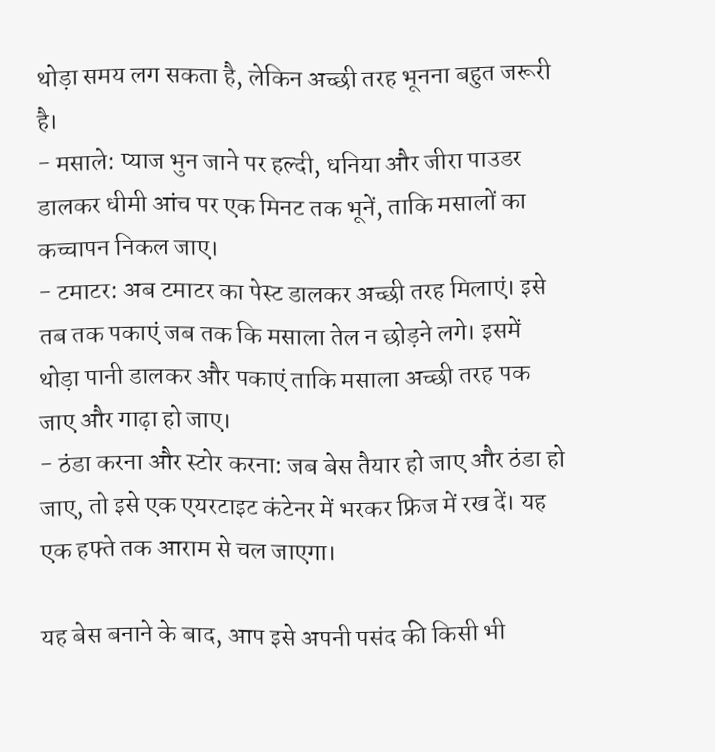थोड़ा समय लग सकता है, लेकिन अच्छी तरह भूनना बहुत जरूरी है।
- मसाले: प्याज भुन जाने पर हल्दी, धनिया और जीरा पाउडर डालकर धीमी आंच पर एक मिनट तक भूनें, ताकि मसालों का कच्चापन निकल जाए।
- टमाटर: अब टमाटर का पेस्ट डालकर अच्छी तरह मिलाएं। इसे तब तक पकाएं जब तक कि मसाला तेल न छोड़ने लगे। इसमें थोड़ा पानी डालकर और पकाएं ताकि मसाला अच्छी तरह पक जाए और गाढ़ा हो जाए।
- ठंडा करना और स्टोर करना: जब बेस तैयार हो जाए और ठंडा हो जाए, तो इसे एक एयरटाइट कंटेनर में भरकर फ्रिज में रख दें। यह एक हफ्ते तक आराम से चल जाएगा।

यह बेस बनाने के बाद, आप इसे अपनी पसंद की किसी भी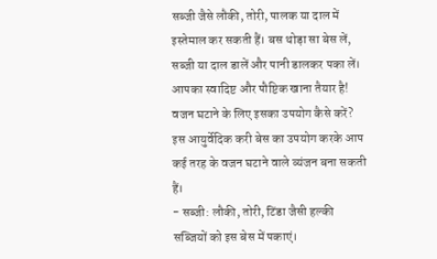सब्जी जैसे लौकी, तोरी, पालक या दाल में इस्तेमाल कर सकती हैं। बस थोड़ा सा बेस लें, सब्जी या दाल डालें और पानी डालकर पका लें। आपका स्वादिष्ट और पौष्टिक खाना तैयार है!
वजन घटाने के लिए इसका उपयोग कैसे करें?
इस आयुर्वेदिक करी बेस का उपयोग करके आप कई तरह के वजन घटाने वाले व्यंजन बना सकती हैं।
- सब्जी: लौकी, तोरी, टिंडा जैसी हल्की सब्जियों को इस बेस में पकाएं।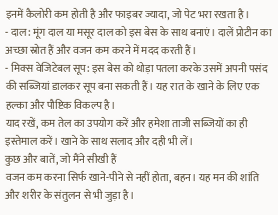इनमें कैलोरी कम होती है और फाइबर ज्यादा, जो पेट भरा रखता है।
- दाल: मूंग दाल या मसूर दाल को इस बेस के साथ बनाएं। दालें प्रोटीन का अच्छा स्रोत हैं और वजन कम करने में मदद करती हैं।
- मिक्स वेजिटेबल सूप: इस बेस को थोड़ा पतला करके उसमें अपनी पसंद की सब्जियां डालकर सूप बना सकती हैं। यह रात के खाने के लिए एक हल्का और पौष्टिक विकल्प है।
याद रखें, कम तेल का उपयोग करें और हमेशा ताजी सब्जियों का ही इस्तेमाल करें। खाने के साथ सलाद और दही भी लें।
कुछ और बातें, जो मैंने सीखी हैं
वजन कम करना सिर्फ खाने-पीने से नहीं होता, बहन। यह मन की शांति और शरीर के संतुलन से भी जुड़ा है।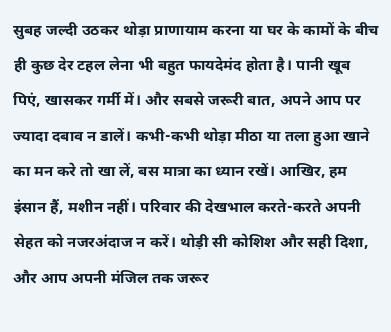सुबह जल्दी उठकर थोड़ा प्राणायाम करना या घर के कामों के बीच ही कुछ देर टहल लेना भी बहुत फायदेमंद होता है। पानी खूब पिएं, खासकर गर्मी में। और सबसे जरूरी बात, अपने आप पर ज्यादा दबाव न डालें। कभी-कभी थोड़ा मीठा या तला हुआ खाने का मन करे तो खा लें, बस मात्रा का ध्यान रखें। आखिर, हम इंसान हैं, मशीन नहीं। परिवार की देखभाल करते-करते अपनी सेहत को नजरअंदाज न करें। थोड़ी सी कोशिश और सही दिशा, और आप अपनी मंजिल तक जरूर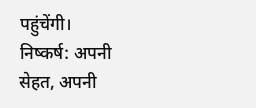पहुंचेंगी।
निष्कर्ष: अपनी सेहत, अपनी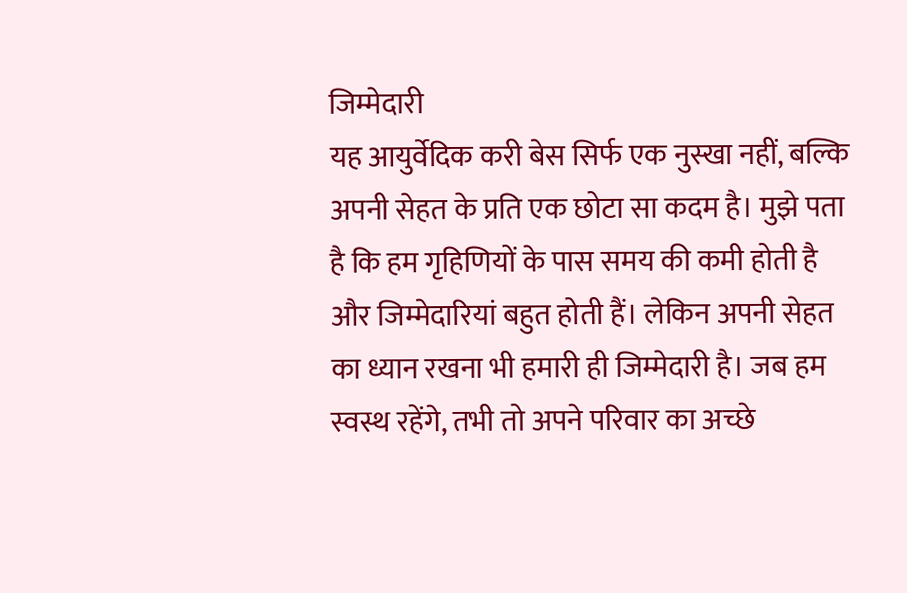जिम्मेदारी
यह आयुर्वेदिक करी बेस सिर्फ एक नुस्खा नहीं, बल्कि अपनी सेहत के प्रति एक छोटा सा कदम है। मुझे पता है कि हम गृहिणियों के पास समय की कमी होती है और जिम्मेदारियां बहुत होती हैं। लेकिन अपनी सेहत का ध्यान रखना भी हमारी ही जिम्मेदारी है। जब हम स्वस्थ रहेंगे, तभी तो अपने परिवार का अच्छे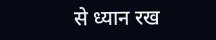से ध्यान रख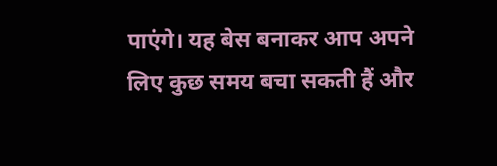पाएंगे। यह बेस बनाकर आप अपने लिए कुछ समय बचा सकती हैं और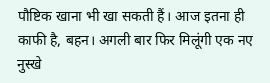पौष्टिक खाना भी खा सकती हैं। आज इतना ही काफी है, बहन। अगली बार फिर मिलूंगी एक नए नुस्खे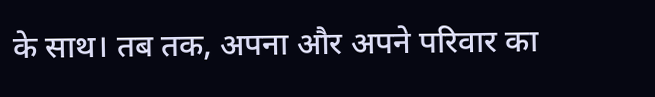के साथ। तब तक, अपना और अपने परिवार का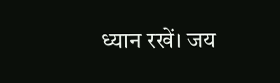ध्यान रखें। जय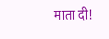माता दी!